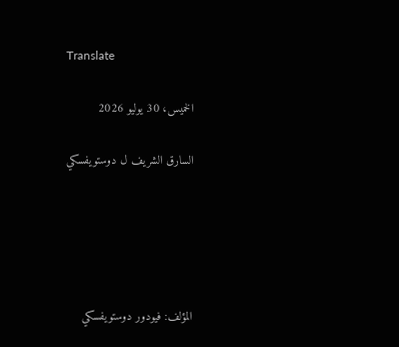Translate

الخميس، 30 يوليو 2026

السارق الشريف ل دوستويفسكي





المؤلف: فيودور دوستويفسكي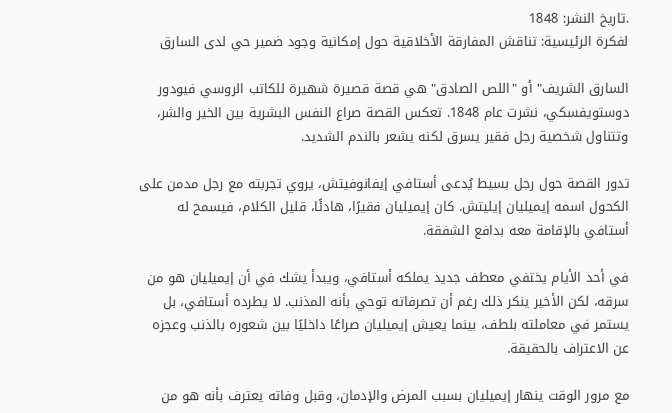.تاريخ النشر: 1848
لفكرة الرئيسية: تناقش المفارقة الأخلاقية حول إمكانية وجود ضمير حي لدى السارق

السارق الشريف" أو "اللص الصادق" هي قصة قصيرة شهيرة للكاتب الروسي فيودور دوستويفسكي، نشرت عام 1848. تعكس القصة صراع النفس البشرية بين الخير والشر، وتتناول شخصية رجل فقير يسرق لكنه يشعر بالندم الشديد.

تدور القصة حول رجل بسيط يُدعى أستافي إيفانوفيتش، يروي تجربته مع رجل مدمن على الكحول اسمه إيميليان إيليتش. كان إيميليان فقيرًا، هادئًا، قليل الكلام، فيسمح له أستافي بالإقامة معه بدافع الشفقة.

في أحد الأيام يختفي معطف جديد يملكه أستافي، ويبدأ يشك في أن إيميليان هو من سرقه، لكن الأخير ينكر ذلك رغم أن تصرفاته توحي بأنه المذنب. لا يطرده أستافي، بل يستمر في معاملته بلطف، بينما يعيش إيميليان صراعًا داخليًا بين شعوره بالذنب وعجزه عن الاعتراف بالحقيقة.

مع مرور الوقت ينهار إيميليان بسبب المرض والإدمان، وقبل وفاته يعترف بأنه هو من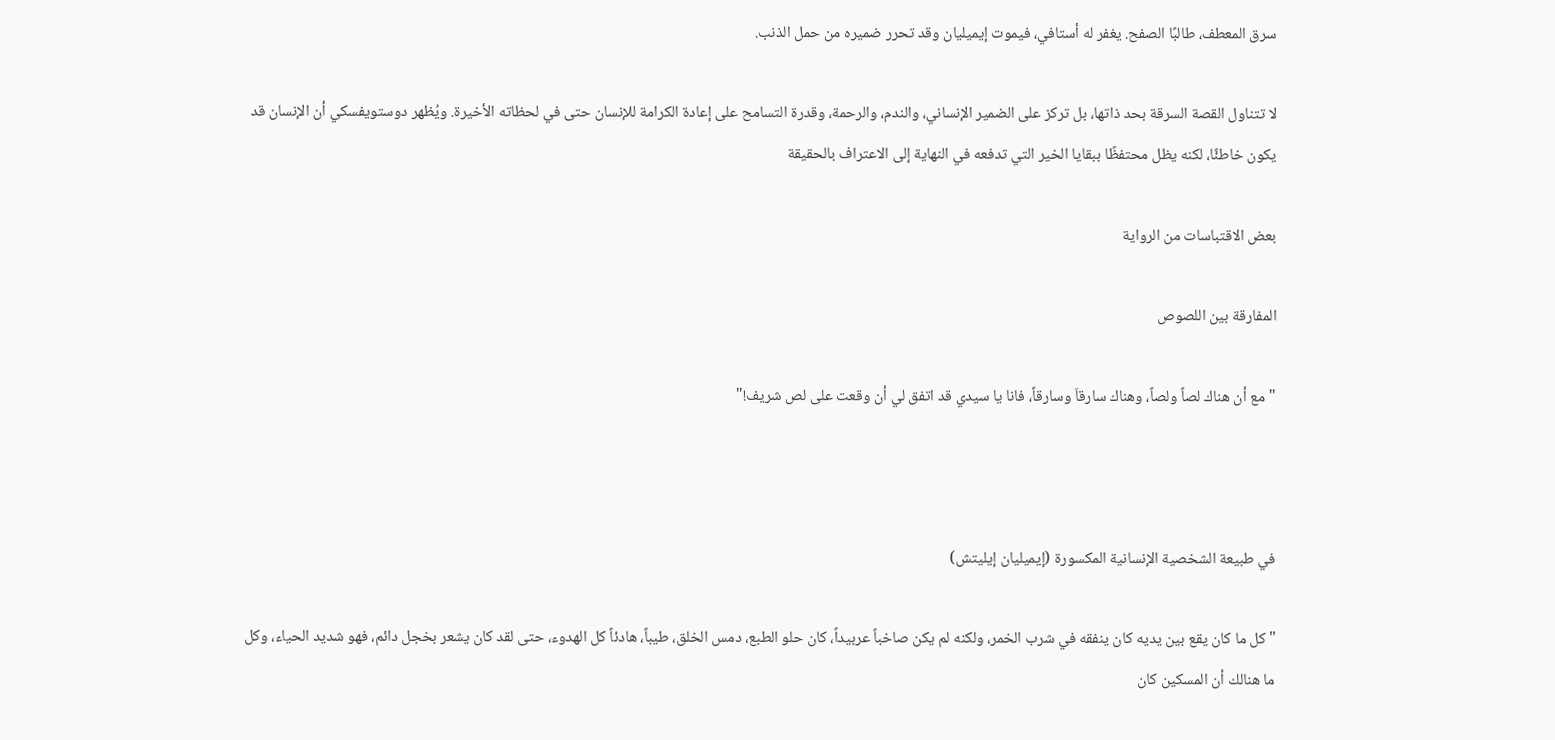سرق المعطف، طالبًا الصفح. يغفر له أستافي، فيموت إيميليان وقد تحرر ضميره من حمل الذنب.

لا تتناول القصة السرقة بحد ذاتها، بل تركز على الضمير الإنساني، والندم، والرحمة، وقدرة التسامح على إعادة الكرامة للإنسان حتى في لحظاته الأخيرة. ويُظهر دوستويفسكي أن الإنسان قد يكون خاطئًا، لكنه يظل محتفظًا ببقايا الخير التي تدفعه في النهاية إلى الاعتراف بالحقيقة

بعض الاقتباسات من الرواية

المفارقة بين اللصوص

"مع أن هناك لصاً ولصاً، وهناك سارقاَ وسارقاً، فانا يا سيدي قد اتفق لي أن وقعت على لص شريف!"



في طبيعة الشخصية الإنسانية المكسورة (إيميليان إيليتش)

"كل ما كان يقع بين يديه كان ينفقه في شرب الخمر، ولكنه لم يكن صاخباً عربيداً، كان حلو الطبع، دمس الخلق، طيباً، هادئاً كل الهدوء، حتى لقد كان يشعر بخجل دائم، فهو شديد الحياء، وكل ما هنالك أن المسكين كان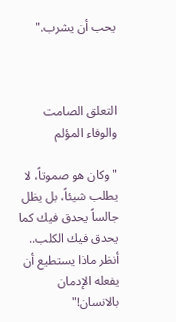يحب أن يشرب."



التعلق الصامت والوفاء المؤلم

"وكان هو صموتاً، لا يطلب شيئاً، بل يظل جالساً يحدق فيك كما يحدق فيك الكلب.. أنظر ماذا يستطيع أن يفعله الإدمان بالانسان!"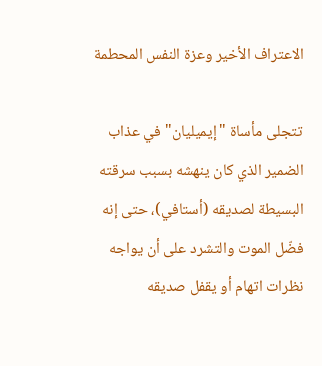الاعتراف الأخير وعزة النفس المحطمة

تتجلى مأساة "إيميليان" في عذاب الضمير الذي كان ينهشه بسبب سرقته البسيطة لصديقه (أستافي)، حتى إنه فضّل الموت والتشرد على أن يواجه نظرات اتهام أو يقفل صديقه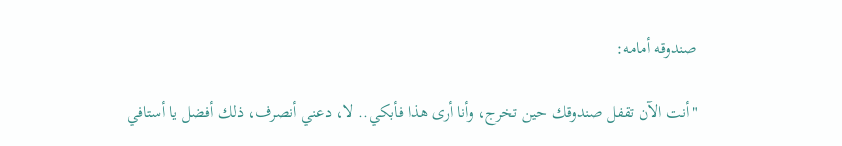صندوقه أمامه:

"أنت الآن تقفل صندوقك حين تخرج، وأنا أرى هذا فأبكي.. لا، دعني أنصرف، ذلك أفضل يا أستافي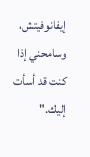إيفانوفيتش، وسامحني إذا كنت قد أسأت إليك."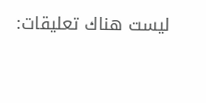ليست هناك تعليقات: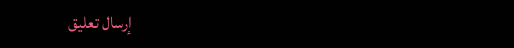إرسال تعليق